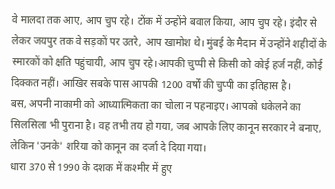वे मालदा तक आए, आप चुप रहे। टोंक में उन्होंने बवाल किया, आप चुप रहे। इंदौर से लेकर जयपुर तक वे सड़कों पर उतरे, आप खामोश थे। मुंबई के मैदान में उन्होंने शहीदों के स्मारकों को क्षति पहुंचायी, आप चुप रहे।आपकी चुप्पी से किसी को कोई हर्ज नहीं, कोई दिक्कत नहीं। आखिर सबके पास आपकी 1200 वर्षों की चुप्पी का इतिहास है।
बस, अपनी नाकामी को आध्यात्मिकता का चोला न पहनाइए। आपको धकेलने का सिलसिला भी पुराना है। वह तभी तय हो गया, जब आपके लिए कानून सरकार ने बनाए, लेकिन 'उनके' शरिया को कानून का दर्जा दे दिया गया।
धारा 370 से 1990 के दशक में कश्मीर में हुए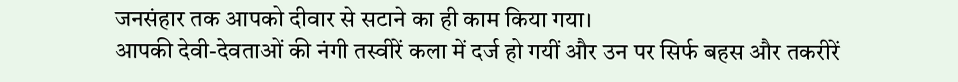जनसंहार तक आपको दीवार से सटाने का ही काम किया गया।
आपकी देवी-देवताओं की नंगी तस्वीरें कला में दर्ज हो गयीं और उन पर सिर्फ बहस और तकरीरें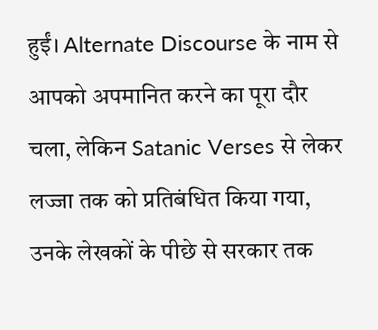हुईं। Alternate Discourse के नाम से आपको अपमानित करने का पूरा दौर चला, लेकिन Satanic Verses से लेकर लज्जा तक को प्रतिबंधित किया गया, उनके लेखकों के पीछे से सरकार तक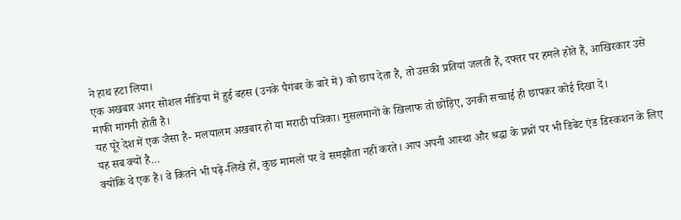ने हाथ हटा लिया।
एक अखबार अगर सोशल मीडिया में हुई बहस (उनके पैगंबर के बारे में) को छाप देता है, तो उसकी प्रतियां जलती हैं, दफ्तर पर हमले होते हैं, आखिरकार उसे माफी मांगनी होती है।
यह पूरे देश में एक जैसा है- मलयालम अखबार हो या मराठी पत्रिका। मुसलमानों के खिलाफ तो छोड़िए, उनकी सच्चाई ही छापकर कोई दिखा दे।
यह सब क्यों है...
क्योंकि वे एक हैं। वे कितने भी पढ़े-लिखे हों, कुछ मामलों पर वे समझौता नहीं करते। आप अपनी आस्था और श्रद्धा के प्रश्नों पर भी डिबेट एंड डिस्कशन के लिए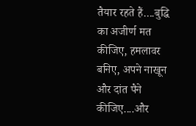तैयार रहते हैं....बुद्धि का अजीर्ण मत कीजिए, हमलावर बनिए, अपने नाखून और दांत पैने कीजिए....और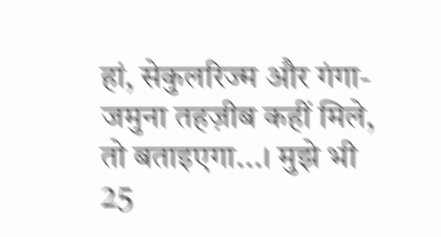हां, सेकुलरिज्म और गंगा-जमुना तहज़ीब कहीं मिले, तो बताइएगा...। मुझे भी 25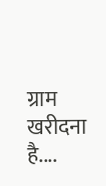ग्राम खरीदना है....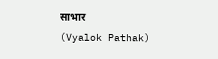साभार
(Vyalok Pathak)